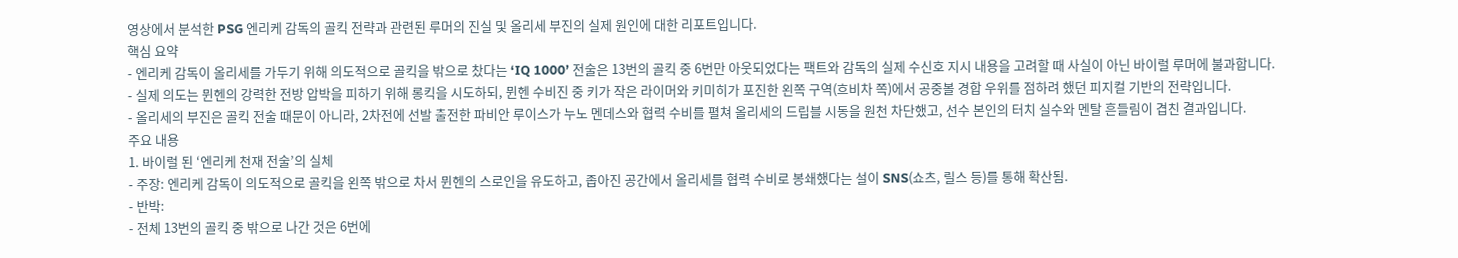영상에서 분석한 PSG 엔리케 감독의 골킥 전략과 관련된 루머의 진실 및 올리세 부진의 실제 원인에 대한 리포트입니다.
핵심 요약
- 엔리케 감독이 올리세를 가두기 위해 의도적으로 골킥을 밖으로 찼다는 ‘IQ 1000’ 전술은 13번의 골킥 중 6번만 아웃되었다는 팩트와 감독의 실제 수신호 지시 내용을 고려할 때 사실이 아닌 바이럴 루머에 불과합니다.
- 실제 의도는 뮌헨의 강력한 전방 압박을 피하기 위해 롱킥을 시도하되, 뮌헨 수비진 중 키가 작은 라이머와 키미히가 포진한 왼쪽 구역(흐비차 쪽)에서 공중볼 경합 우위를 점하려 했던 피지컬 기반의 전략입니다.
- 올리세의 부진은 골킥 전술 때문이 아니라, 2차전에 선발 출전한 파비안 루이스가 누노 멘데스와 협력 수비를 펼쳐 올리세의 드립블 시동을 원천 차단했고, 선수 본인의 터치 실수와 멘탈 흔들림이 겹친 결과입니다.
주요 내용
1. 바이럴 된 ‘엔리케 천재 전술’의 실체
- 주장: 엔리케 감독이 의도적으로 골킥을 왼쪽 밖으로 차서 뮌헨의 스로인을 유도하고, 좁아진 공간에서 올리세를 협력 수비로 봉쇄했다는 설이 SNS(쇼츠, 릴스 등)를 통해 확산됨.
- 반박:
- 전체 13번의 골킥 중 밖으로 나간 것은 6번에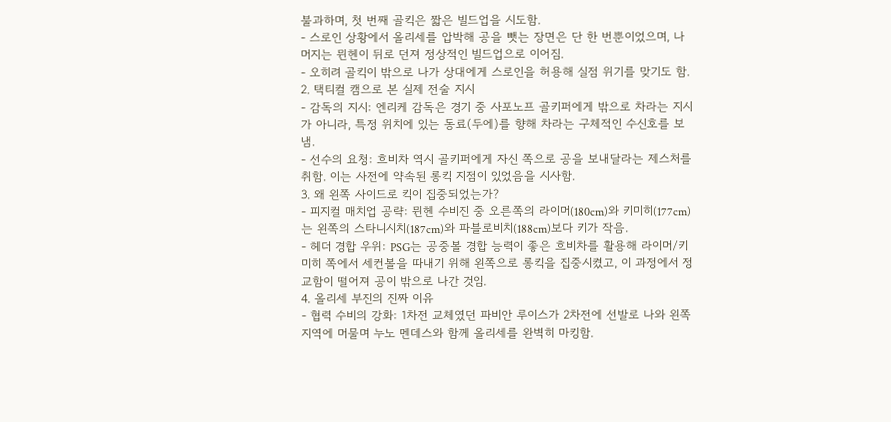불과하며, 첫 번째 골킥은 짧은 빌드업을 시도함.
- 스로인 상황에서 올리세를 압박해 공을 뺏는 장면은 단 한 번뿐이었으며, 나머지는 뮌헨이 뒤로 던져 정상적인 빌드업으로 이어짐.
- 오히려 골킥이 밖으로 나가 상대에게 스로인을 허용해 실점 위기를 맞기도 함.
2. 택티컬 캠으로 본 실제 전술 지시
- 감독의 지시: 엔리케 감독은 경기 중 사포노프 골키퍼에게 밖으로 차라는 지시가 아니라, 특정 위치에 있는 동료(두에)를 향해 차라는 구체적인 수신호를 보냄.
- 선수의 요청: 흐비차 역시 골키퍼에게 자신 쪽으로 공을 보내달라는 제스처를 취함. 이는 사전에 약속된 롱킥 지점이 있었음을 시사함.
3. 왜 왼쪽 사이드로 킥이 집중되었는가?
- 피지컬 매치업 공략: 뮌헨 수비진 중 오른쪽의 라이머(180cm)와 키미히(177cm)는 왼쪽의 스타니시치(187cm)와 파블로비치(188cm)보다 키가 작음.
- 헤더 경합 우위: PSG는 공중볼 경합 능력이 좋은 흐비차를 활용해 라이머/키미히 쪽에서 세컨볼을 따내기 위해 왼쪽으로 롱킥을 집중시켰고, 이 과정에서 정교함이 떨어져 공이 밖으로 나간 것임.
4. 올리세 부진의 진짜 이유
- 협력 수비의 강화: 1차전 교체였던 파비안 루이스가 2차전에 선발로 나와 왼쪽 지역에 머물며 누노 멘데스와 함께 올리세를 완벽히 마킹함.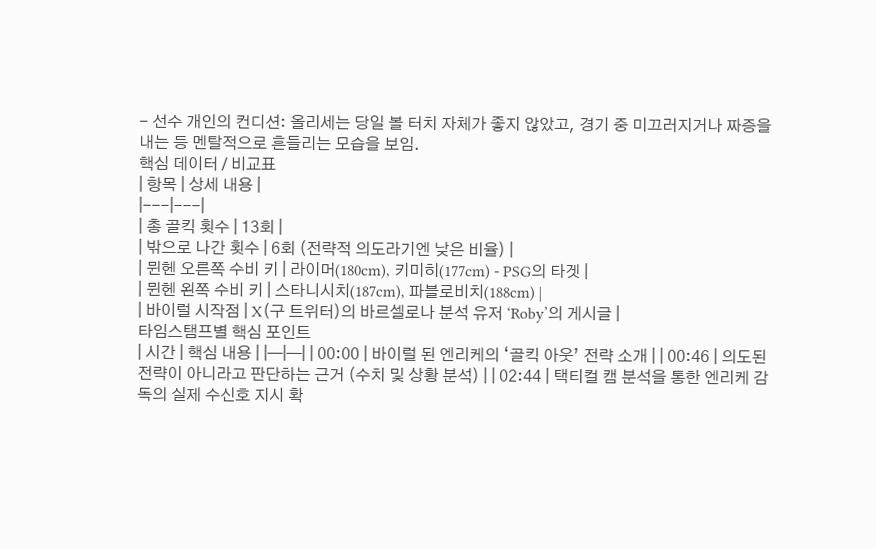- 선수 개인의 컨디션: 올리세는 당일 볼 터치 자체가 좋지 않았고, 경기 중 미끄러지거나 짜증을 내는 등 멘탈적으로 흔들리는 모습을 보임.
핵심 데이터 / 비교표
| 항목 | 상세 내용 |
|---|---|
| 총 골킥 횟수 | 13회 |
| 밖으로 나간 횟수 | 6회 (전략적 의도라기엔 낮은 비율) |
| 뮌헨 오른쪽 수비 키 | 라이머(180cm), 키미히(177cm) - PSG의 타겟 |
| 뮌헨 왼쪽 수비 키 | 스타니시치(187cm), 파블로비치(188cm) |
| 바이럴 시작점 | X(구 트위터)의 바르셀로나 분석 유저 ‘Roby’의 게시글 |
타임스탬프별 핵심 포인트
| 시간 | 핵심 내용 | |—|—| | 00:00 | 바이럴 된 엔리케의 ‘골킥 아웃’ 전략 소개 | | 00:46 | 의도된 전략이 아니라고 판단하는 근거 (수치 및 상황 분석) | | 02:44 | 택티컬 캠 분석을 통한 엔리케 감독의 실제 수신호 지시 확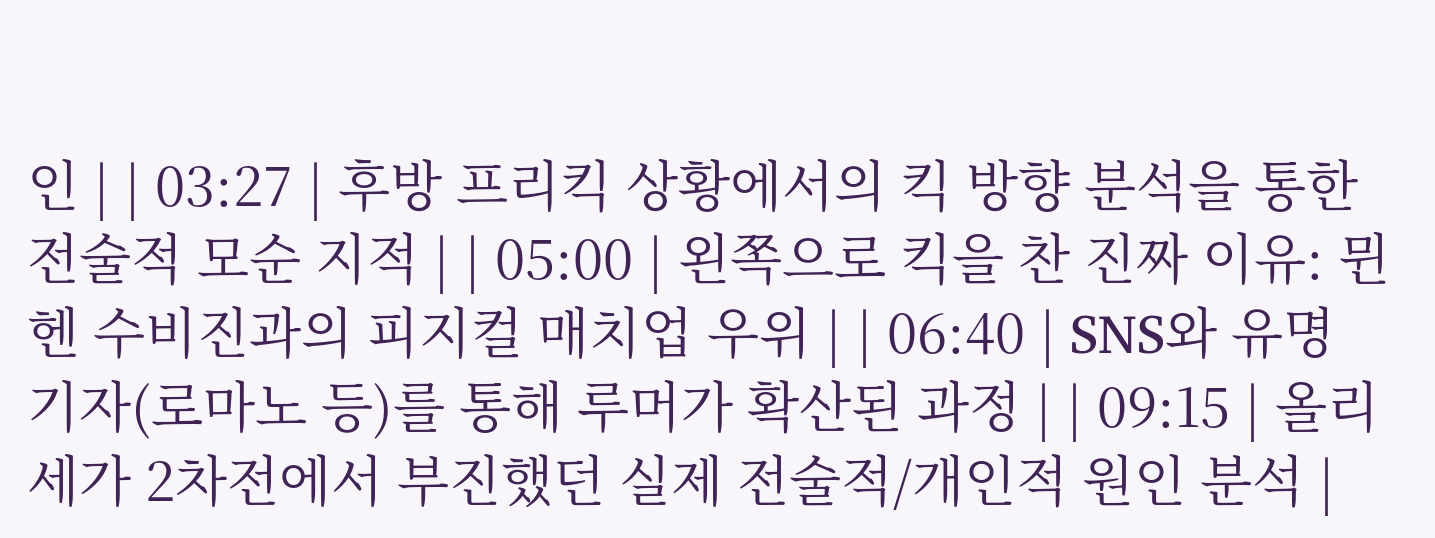인 | | 03:27 | 후방 프리킥 상황에서의 킥 방향 분석을 통한 전술적 모순 지적 | | 05:00 | 왼쪽으로 킥을 찬 진짜 이유: 뮌헨 수비진과의 피지컬 매치업 우위 | | 06:40 | SNS와 유명 기자(로마노 등)를 통해 루머가 확산된 과정 | | 09:15 | 올리세가 2차전에서 부진했던 실제 전술적/개인적 원인 분석 |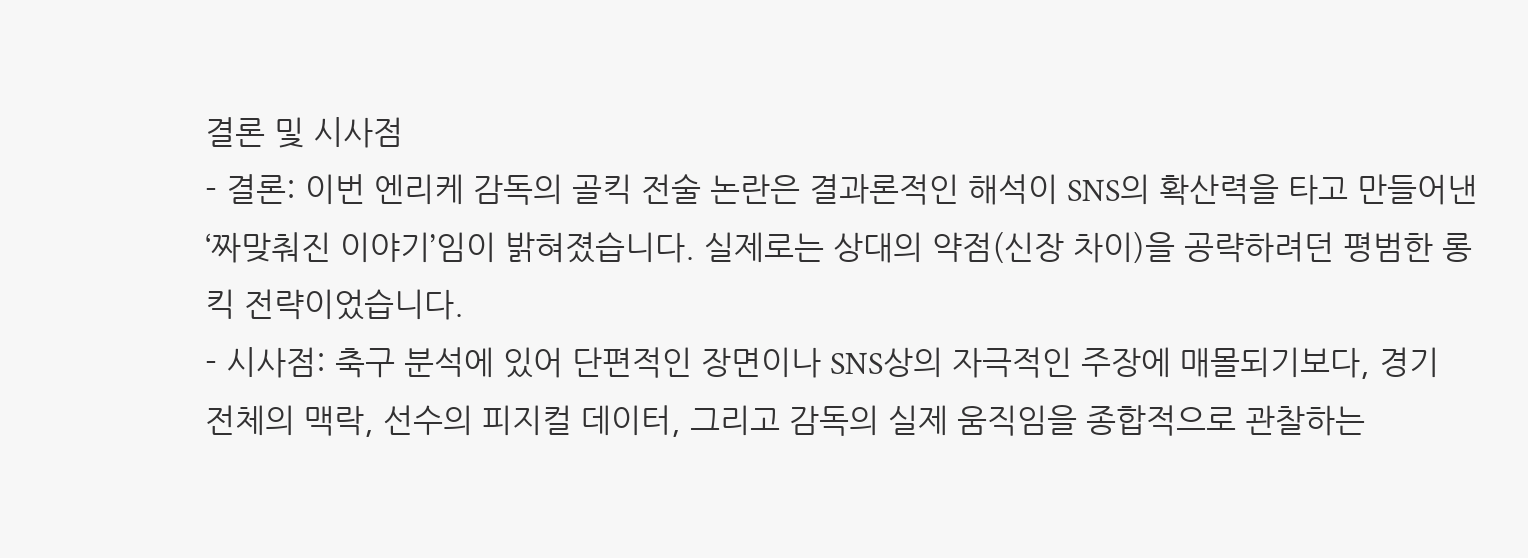결론 및 시사점
- 결론: 이번 엔리케 감독의 골킥 전술 논란은 결과론적인 해석이 SNS의 확산력을 타고 만들어낸 ‘짜맞춰진 이야기’임이 밝혀졌습니다. 실제로는 상대의 약점(신장 차이)을 공략하려던 평범한 롱킥 전략이었습니다.
- 시사점: 축구 분석에 있어 단편적인 장면이나 SNS상의 자극적인 주장에 매몰되기보다, 경기 전체의 맥락, 선수의 피지컬 데이터, 그리고 감독의 실제 움직임을 종합적으로 관찰하는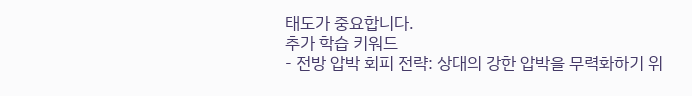태도가 중요합니다.
추가 학습 키워드
- 전방 압박 회피 전략: 상대의 강한 압박을 무력화하기 위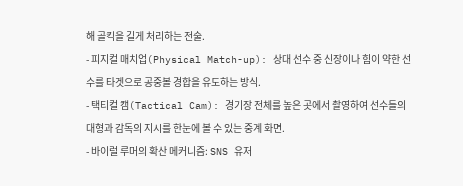해 골킥을 길게 처리하는 전술.
- 피지컬 매치업(Physical Match-up): 상대 선수 중 신장이나 힘이 약한 선수를 타겟으로 공중볼 경합을 유도하는 방식.
- 택티컬 캠(Tactical Cam): 경기장 전체를 높은 곳에서 촬영하여 선수들의 대형과 감독의 지시를 한눈에 볼 수 있는 중계 화면.
- 바이럴 루머의 확산 메커니즘: SNS 유저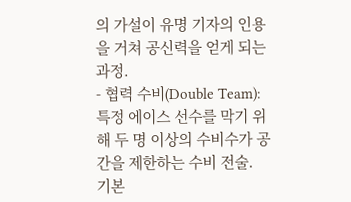의 가설이 유명 기자의 인용을 거쳐 공신력을 얻게 되는 과정.
- 협력 수비(Double Team): 특정 에이스 선수를 막기 위해 두 명 이상의 수비수가 공간을 제한하는 수비 전술.
기본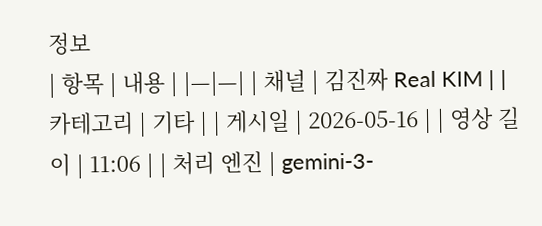정보
| 항목 | 내용 | |—|—| | 채널 | 김진짜 Real KIM | | 카테고리 | 기타 | | 게시일 | 2026-05-16 | | 영상 길이 | 11:06 | | 처리 엔진 | gemini-3-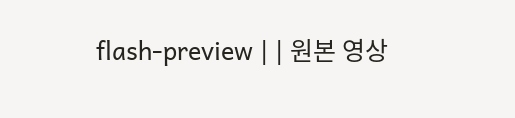flash-preview | | 원본 영상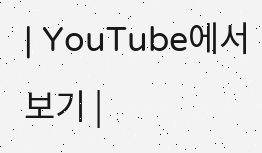| YouTube에서 보기 |